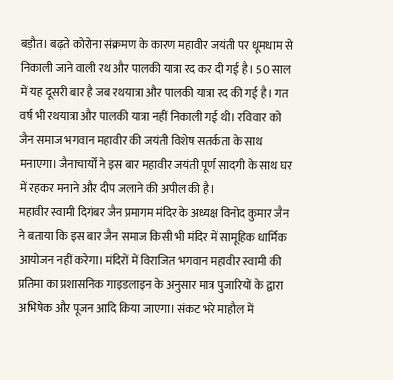बड़ौत। बढ़ते कोरोना संक्रमण के कारण महावीर जयंती पर धूमधाम से निकाली जाने वाली रथ और पालकी यात्रा रद कर दी गई है। 50 साल में यह दूसरी बार है जब रथयात्रा और पालकी यात्रा रद की गई है। गत वर्ष भी रथयात्रा और पालकी यात्रा नहीं निकाली गई थी। रविवार को जैन समाज भगवान महावीर की जयंती विशेष सतर्कता के साथ मनाएगा। जैनाचार्यों ने इस बार महावीर जयंती पूर्ण सादगी के साथ घर में रहकर मनाने और दीप जलाने की अपील की है।
महावीर स्वामी दिगंबर जैन प्रमागम मंदिर के अध्यक्ष विनोद कुमार जैन ने बताया कि इस बार जैन समाज किसी भी मंदिर में सामूहिक धार्मिक आयोजन नहीं करेगा। मंदिरों में विराजित भगवान महावीर स्वामी की प्रतिमा का प्रशासनिक गाइडलाइन के अनुसार मात्र पुजारियों के द्वारा अभिषेक और पूजन आदि किया जाएगा। संकट भरे माहौल में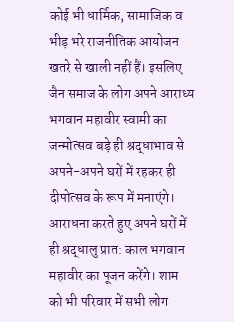कोई भी धार्मिक, सामाजिक व भीड़ भरे राजनीतिक आयोजन खतरे से खाली नहीं हैं। इसलिए जैन समाज के लोग अपने आराध्य भगवान महावीर स्वामी का जन्मोत्सव बड़े ही श्रद्धाभाव से अपने-अपने घरों में रहकर ही दीपोत्सव के रूप में मनाएंगे। आराधना करते हुए अपने घरों में ही श्रद्धालु प्रात: काल भगवान महावीर का पूजन करेंगे। शाम को भी परिवार में सभी लोग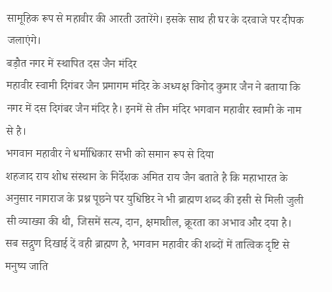सामूहिक रूप से महावीर की आरती उतारेंगे। इसके साथ ही घर के दरवाजे पर दीपक जलाएंगे।
बड़ौत नगर में स्थापित दस जैन मंदिर
महावीर स्वामी दिगंबर जैन प्रमागम मंदिर के अध्यक्ष विनोद कुमार जैन ने बताया कि नगर में दस दिगंबर जैन मंदिर है। इनमें से तीन मंदिर भगवान महावीर स्वामी के नाम से है।
भगवान महावीर ने धर्माधिकार सभी को समान रूप से दिया
शहजाद राय शोध संस्थान के निर्देशक अमित राय जैन बताते है कि महाभारत के अनुसार नागराज के प्रश्न पूछने पर युधिष्ठिर ने भी ब्राह्मण शब्द की इसी से मिली जुली सी व्याख्या की थी, जिसमें सत्य, दान, क्षमाशील, क्रूरता का अभाव और दया है। सब सद्गुण दिखाई दें वही ब्राह्मण है, भगवान महावीर की शब्दों में तात्विक दृष्टि से मनुष्य जाति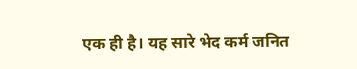एक ही है। यह सारे भेद कर्म जनित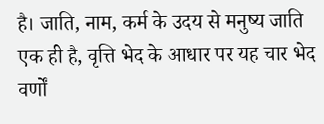है। जाति, नाम, कर्म के उदय से मनुष्य जाति एक ही है, वृत्ति भेद के आधार पर यह चार भेद वर्णों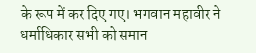के रूप में कर दिए गए। भगवान महावीर ने धर्माधिकार सभी को समान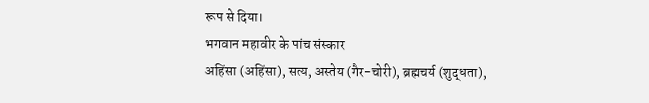रूप से दिया।
भगवान महावीर के पांच संस्कार
अहिंसा (अहिंसा), सत्य, अस्तेय (गैर-चोरी), ब्रह्मचर्य (शुद्धता),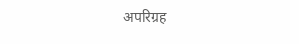अपरिग्रह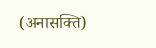(अनासक्ति)